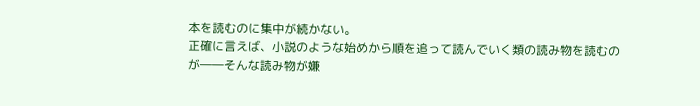本を読むのに集中が続かない。
正確に言えば、小説のような始めから順を追って読んでいく類の読み物を読むのが――そんな読み物が嫌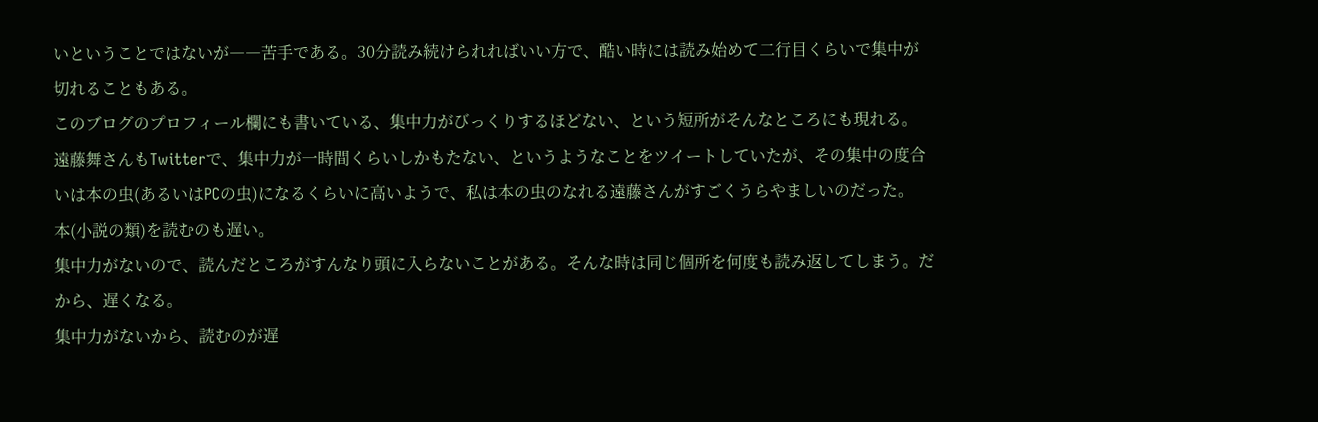いということではないが――苦手である。30分読み続けられればいい方で、酷い時には読み始めて二行目くらいで集中が切れることもある。
このブログのプロフィール欄にも書いている、集中力がびっくりするほどない、という短所がそんなところにも現れる。
遠藤舞さんもTwitterで、集中力が一時間くらいしかもたない、というようなことをツイートしていたが、その集中の度合いは本の虫(あるいはPCの虫)になるくらいに高いようで、私は本の虫のなれる遠藤さんがすごくうらやましいのだった。
本(小説の類)を読むのも遅い。
集中力がないので、読んだところがすんなり頭に入らないことがある。そんな時は同じ個所を何度も読み返してしまう。だから、遅くなる。
集中力がないから、読むのが遅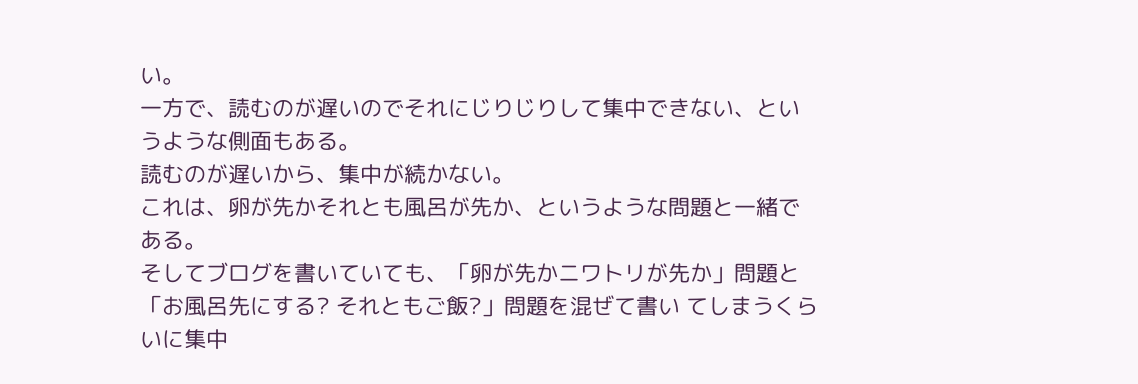い。
一方で、読むのが遅いのでそれにじりじりして集中できない、というような側面もある。
読むのが遅いから、集中が続かない。
これは、卵が先かそれとも風呂が先か、というような問題と一緒である。
そしてブログを書いていても、「卵が先かニワトリが先か」問題と「お風呂先にする? それともご飯?」問題を混ぜて書い てしまうくらいに集中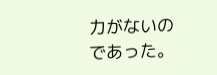力がないのであった。